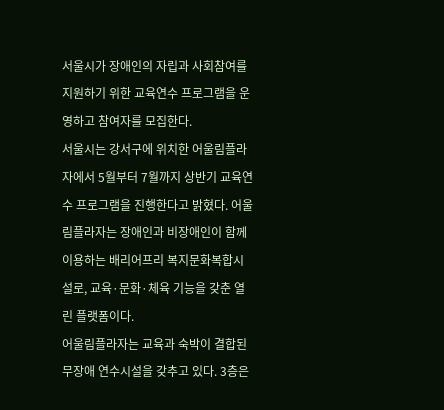서울시가 장애인의 자립과 사회참여를 지원하기 위한 교육연수 프로그램을 운영하고 참여자를 모집한다.
서울시는 강서구에 위치한 어울림플라자에서 5월부터 7월까지 상반기 교육연수 프로그램을 진행한다고 밝혔다. 어울림플라자는 장애인과 비장애인이 함께 이용하는 배리어프리 복지문화복합시설로, 교육·문화·체육 기능을 갖춘 열린 플랫폼이다.
어울림플라자는 교육과 숙박이 결합된 무장애 연수시설을 갖추고 있다. 3층은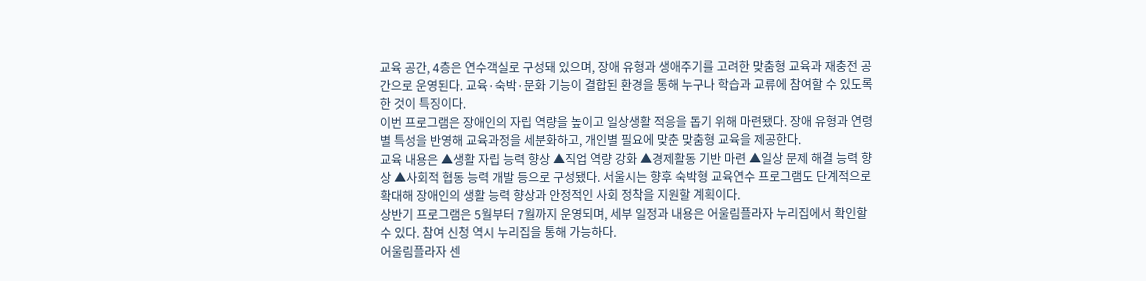교육 공간, 4층은 연수객실로 구성돼 있으며, 장애 유형과 생애주기를 고려한 맞춤형 교육과 재충전 공간으로 운영된다. 교육·숙박·문화 기능이 결합된 환경을 통해 누구나 학습과 교류에 참여할 수 있도록 한 것이 특징이다.
이번 프로그램은 장애인의 자립 역량을 높이고 일상생활 적응을 돕기 위해 마련됐다. 장애 유형과 연령별 특성을 반영해 교육과정을 세분화하고, 개인별 필요에 맞춘 맞춤형 교육을 제공한다.
교육 내용은 ▲생활 자립 능력 향상 ▲직업 역량 강화 ▲경제활동 기반 마련 ▲일상 문제 해결 능력 향상 ▲사회적 협동 능력 개발 등으로 구성됐다. 서울시는 향후 숙박형 교육연수 프로그램도 단계적으로 확대해 장애인의 생활 능력 향상과 안정적인 사회 정착을 지원할 계획이다.
상반기 프로그램은 5월부터 7월까지 운영되며, 세부 일정과 내용은 어울림플라자 누리집에서 확인할 수 있다. 참여 신청 역시 누리집을 통해 가능하다.
어울림플라자 센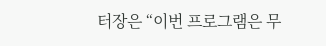터장은 “이번 프로그램은 무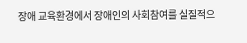장애 교육환경에서 장애인의 사회참여를 실질적으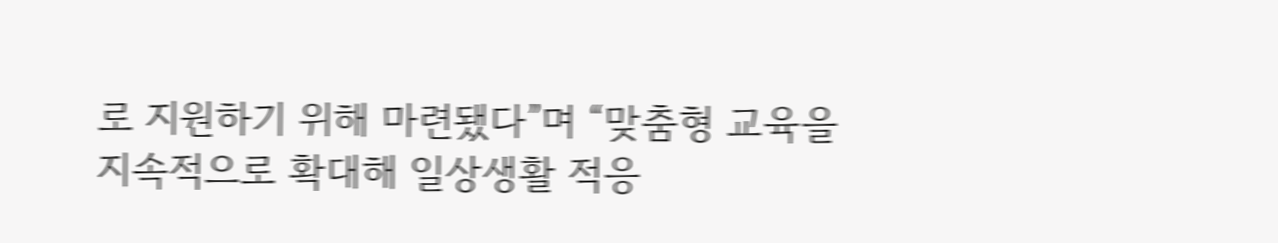로 지원하기 위해 마련됐다”며 “맞춤형 교육을 지속적으로 확대해 일상생활 적응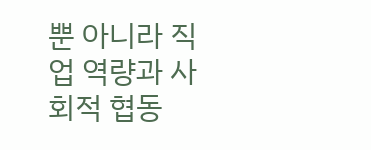뿐 아니라 직업 역량과 사회적 협동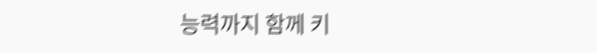능력까지 함께 키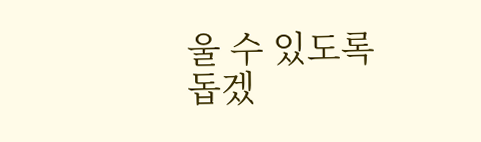울 수 있도록 돕겠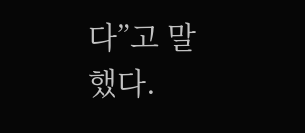다”고 말했다.